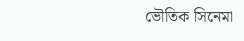ভৌতিক সিনেমা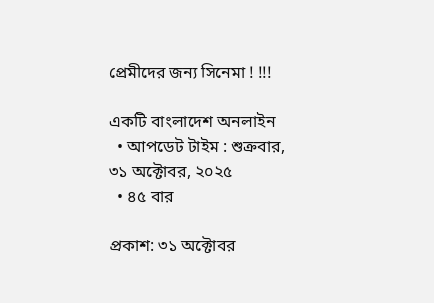প্রেমীদের জন্য সিনেমা ! !!!

একটি বাংলাদেশ অনলাইন
  • আপডেট টাইম : শুক্রবার, ৩১ অক্টোবর, ২০২৫
  • ৪৫ বার

প্রকাশ: ৩১ অক্টোবর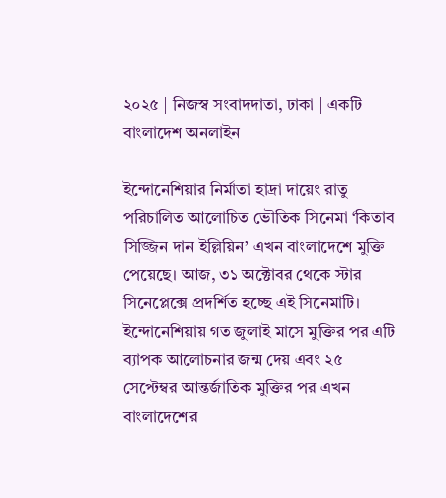২০২৫ | নিজস্ব সংবাদদাতা, ঢাকা | একটি বাংলাদেশ অনলাইন

ইন্দোনেশিয়ার নির্মাতা হাদ্রা দায়েং রাতু পরিচালিত আলোচিত ভৌতিক সিনেমা ‘কিতাব সিজ্জিন দান ইল্লিয়িন’ এখন বাংলাদেশে মুক্তি পেয়েছে। আজ, ৩১ অক্টোবর থেকে স্টার সিনেপ্লেক্সে প্রদর্শিত হচ্ছে এই সিনেমাটি। ইন্দোনেশিয়ায় গত জুলাই মাসে মুক্তির পর এটি ব্যাপক আলোচনার জন্ম দেয় এবং ২৫ সেপ্টেম্বর আন্তর্জাতিক মুক্তির পর এখন বাংলাদেশের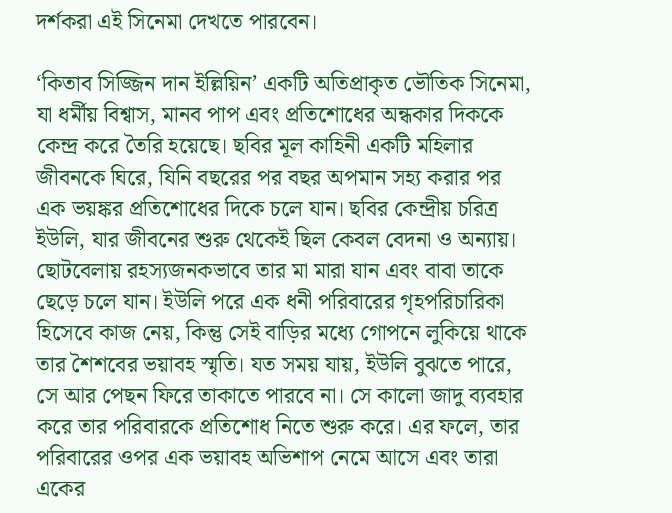দর্শকরা এই সিনেমা দেখতে পারবেন।

‘কিতাব সিজ্জিন দান ইল্লিয়িন’ একটি অতিপ্রাকৃত ভৌতিক সিনেমা, যা ধর্মীয় বিশ্বাস, মানব পাপ এবং প্রতিশোধের অন্ধকার দিককে কেন্দ্র করে তৈরি হয়েছে। ছবির মূল কাহিনী একটি মহিলার জীবনকে ঘিরে, যিনি বছরের পর বছর অপমান সহ্য করার পর এক ভয়ঙ্কর প্রতিশোধের দিকে চলে যান। ছবির কেন্দ্রীয় চরিত্র ইউলি, যার জীবনের শুরু থেকেই ছিল কেবল বেদনা ও অন্যায়। ছোটবেলায় রহস্যজনকভাবে তার মা মারা যান এবং বাবা তাকে ছেড়ে চলে যান। ইউলি পরে এক ধনী পরিবারের গৃহপরিচারিকা হিসেবে কাজ নেয়, কিন্তু সেই বাড়ির মধ্যে গোপনে লুকিয়ে থাকে তার শৈশবের ভয়াবহ স্মৃতি। যত সময় যায়, ইউলি বুঝতে পারে, সে আর পেছন ফিরে তাকাতে পারবে না। সে কালো জাদু ব্যবহার করে তার পরিবারকে প্রতিশোধ নিতে শুরু করে। এর ফলে, তার পরিবারের ওপর এক ভয়াবহ অভিশাপ নেমে আসে এবং তারা একের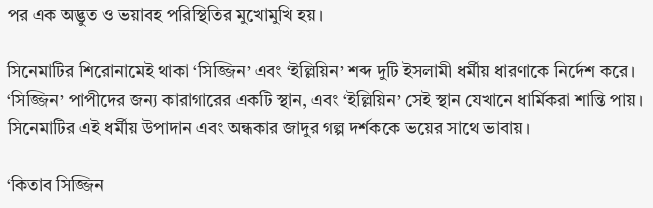পর এক অদ্ভুত ও ভয়াবহ পরিস্থিতির মুখোমুখি হয়।

সিনেমাটির শিরোনামেই থাকা ‘সিজ্জিন’ এবং ‘ইল্লিয়িন’ শব্দ দুটি ইসলামী ধর্মীয় ধারণাকে নির্দেশ করে। ‘সিজ্জিন’ পাপীদের জন্য কারাগারের একটি স্থান, এবং ‘ইল্লিয়িন’ সেই স্থান যেখানে ধার্মিকরা শান্তি পায়। সিনেমাটির এই ধর্মীয় উপাদান এবং অন্ধকার জাদুর গল্প দর্শককে ভয়ের সাথে ভাবায়।

‘কিতাব সিজ্জিন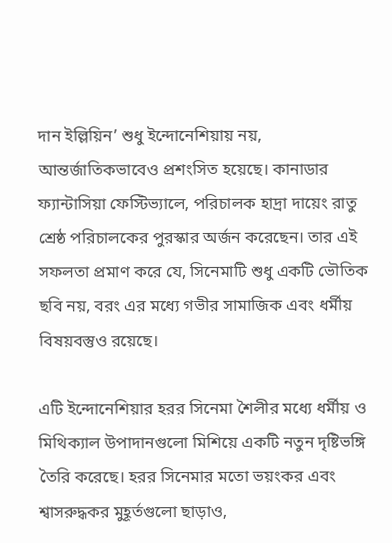দান ইল্লিয়িন’ শুধু ইন্দোনেশিয়ায় নয়, আন্তর্জাতিকভাবেও প্রশংসিত হয়েছে। কানাডার ফ্যান্টাসিয়া ফেস্টিভ্যালে, পরিচালক হাদ্রা দায়েং রাতু শ্রেষ্ঠ পরিচালকের পুরস্কার অর্জন করেছেন। তার এই সফলতা প্রমাণ করে যে, সিনেমাটি শুধু একটি ভৌতিক ছবি নয়, বরং এর মধ্যে গভীর সামাজিক এবং ধর্মীয় বিষয়বস্তুও রয়েছে।

এটি ইন্দোনেশিয়ার হরর সিনেমা শৈলীর মধ্যে ধর্মীয় ও মিথিক্যাল উপাদানগুলো মিশিয়ে একটি নতুন দৃষ্টিভঙ্গি তৈরি করেছে। হরর সিনেমার মতো ভয়ংকর এবং শ্বাসরুদ্ধকর মুহূর্তগুলো ছাড়াও,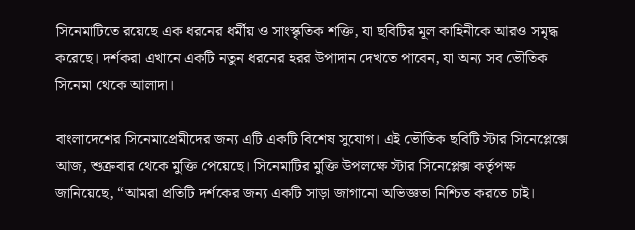সিনেমাটিতে রয়েছে এক ধরনের ধর্মীয় ও সাংস্কৃতিক শক্তি, যা ছবিটির মূল কাহিনীকে আরও সমৃদ্ধ করেছে। দর্শকরা এখানে একটি নতুন ধরনের হরর উপাদান দেখতে পাবেন, যা অন্য সব ভৌতিক সিনেমা থেকে আলাদা।

বাংলাদেশের সিনেমাপ্রেমীদের জন্য এটি একটি বিশেষ সুযোগ। এই ভৌতিক ছবিটি স্টার সিনেপ্লেক্সে আজ, শুক্রবার থেকে মুক্তি পেয়েছে। সিনেমাটির মুক্তি উপলক্ষে স্টার সিনেপ্লেক্স কর্তৃপক্ষ জানিয়েছে, “আমরা প্রতিটি দর্শকের জন্য একটি সাড়া জাগানো অভিজ্ঞতা নিশ্চিত করতে চাই।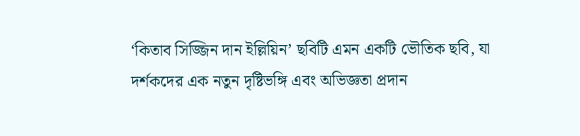‘কিতাব সিজ্জিন দান ইল্লিয়িন’ ছবিটি এমন একটি ভৌতিক ছবি, যা দর্শকদের এক নতুন দৃষ্টিভঙ্গি এবং অভিজ্ঞতা প্রদান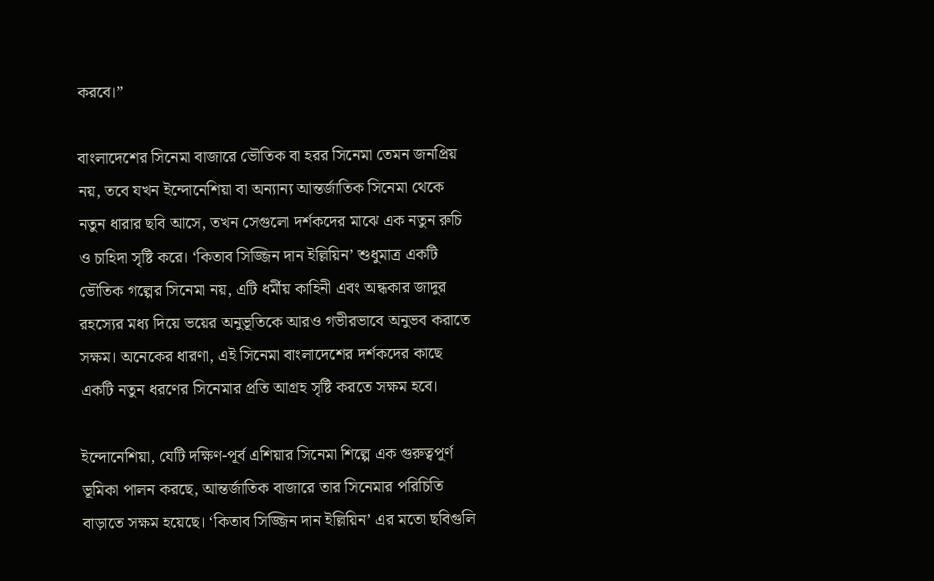করবে।”

বাংলাদেশের সিনেমা বাজারে ভৌতিক বা হরর সিনেমা তেমন জনপ্রিয় নয়, তবে যখন ইন্দোনেশিয়া বা অন্যান্য আন্তর্জাতিক সিনেমা থেকে নতুন ধারার ছবি আসে, তখন সেগুলো দর্শকদের মাঝে এক নতুন রুচি ও চাহিদা সৃষ্টি করে। ‘কিতাব সিজ্জিন দান ইল্লিয়িন’ শুধুমাত্র একটি ভৌতিক গল্পের সিনেমা নয়, এটি ধর্মীয় কাহিনী এবং অন্ধকার জাদুর রহস্যের মধ্য দিয়ে ভয়ের অনুভূতিকে আরও গভীরভাবে অনুভব করাতে সক্ষম। অনেকের ধারণা, এই সিনেমা বাংলাদেশের দর্শকদের কাছে একটি নতুন ধরণের সিনেমার প্রতি আগ্রহ সৃষ্টি করতে সক্ষম হবে।

ইন্দোনেশিয়া, যেটি দক্ষিণ-পূর্ব এশিয়ার সিনেমা শিল্পে এক গুরুত্বপূর্ণ ভূমিকা পালন করছে, আন্তর্জাতিক বাজারে তার সিনেমার পরিচিতি বাড়াতে সক্ষম হয়েছে। ‘কিতাব সিজ্জিন দান ইল্লিয়িন’ এর মতো ছবিগুলি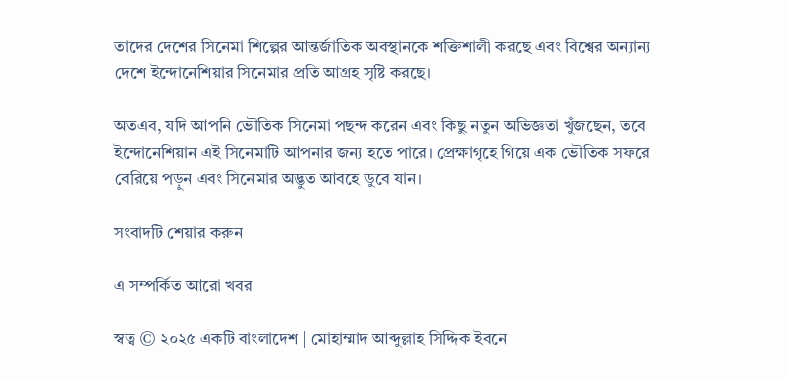তাদের দেশের সিনেমা শিল্পের আন্তর্জাতিক অবস্থানকে শক্তিশালী করছে এবং বিশ্বের অন্যান্য দেশে ইন্দোনেশিয়ার সিনেমার প্রতি আগ্রহ সৃষ্টি করছে।

অতএব, যদি আপনি ভৌতিক সিনেমা পছন্দ করেন এবং কিছু নতুন অভিজ্ঞতা খুঁজছেন, তবে ইন্দোনেশিয়ান এই সিনেমাটি আপনার জন্য হতে পারে। প্রেক্ষাগৃহে গিয়ে এক ভৌতিক সফরে বেরিয়ে পড়ুন এবং সিনেমার অদ্ভুত আবহে ডুবে যান।

সংবাদটি শেয়ার করুন

এ সম্পর্কিত আরো খবর

স্বত্ব © ২০২৫ একটি বাংলাদেশ | মোহাম্মাদ আব্দুল্লাহ সিদ্দিক ইবনে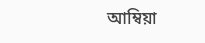আম্বিয়া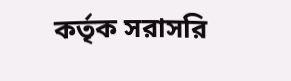কর্তৃক সরাসরি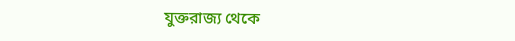যুক্তরাজ্য থেকে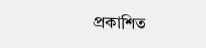প্রকাশিত